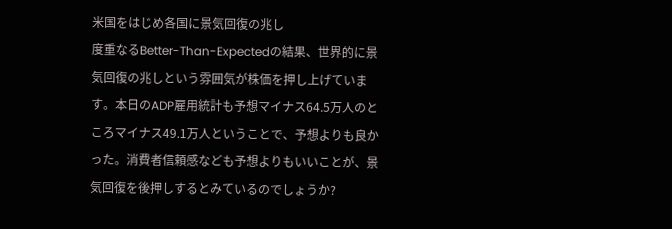米国をはじめ各国に景気回復の兆し
度重なるBetter-Than-Expectedの結果、世界的に景気回復の兆しという雰囲気が株価を押し上げています。本日のADP雇用統計も予想マイナス64.5万人のところマイナス49.1万人ということで、予想よりも良かった。消費者信頼感なども予想よりもいいことが、景気回復を後押しするとみているのでしょうか?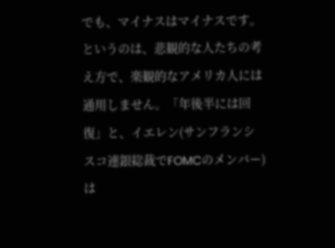でも、マイナスはマイナスです。というのは、悲観的な人たちの考え方で、楽観的なアメリカ人には通用しません。「年後半には回復」と、イエレン(サンフランシスコ連銀総裁でFOMCのメンバー)は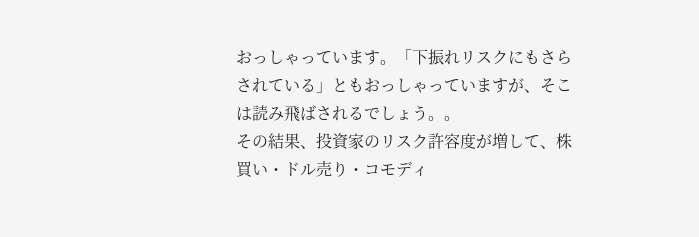おっしゃっています。「下振れリスクにもさらされている」ともおっしゃっていますが、そこは読み飛ばされるでしょう。。
その結果、投資家のリスク許容度が増して、株買い・ドル売り・コモディ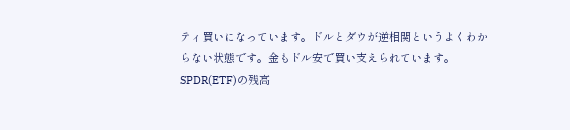ティ買いになっています。ドルとダウが逆相関というよくわからない状態です。金もドル安で買い支えられています。SPDR(ETF)の残高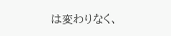は変わりなく、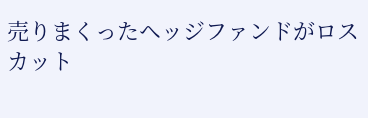売りまくったヘッジファンドがロスカット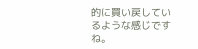的に買い戻しているような感じですね。